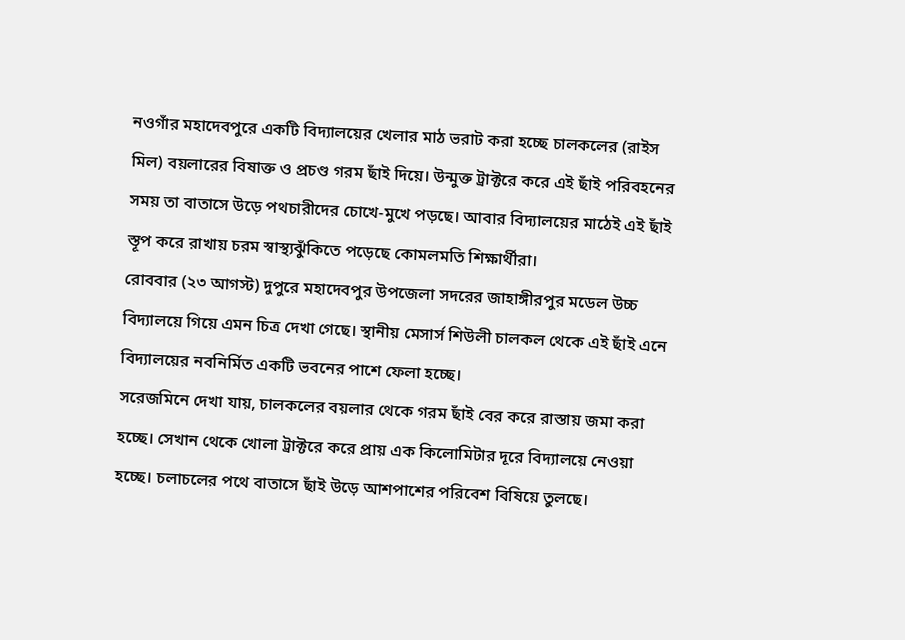নওগাঁর মহাদেবপুরে একটি বিদ্যালয়ের খেলার মাঠ ভরাট করা হচ্ছে চালকলের (রাইস মিল) বয়লারের বিষাক্ত ও প্রচণ্ড গরম ছাঁই দিয়ে। উন্মুক্ত ট্রাক্টরে করে এই ছাঁই পরিবহনের সময় তা বাতাসে উড়ে পথচারীদের চোখে-মুখে পড়ছে। আবার বিদ্যালয়ের মাঠেই এই ছাঁই স্তূপ করে রাখায় চরম স্বাস্থ্যঝুঁকিতে পড়েছে কোমলমতি শিক্ষার্থীরা।
রোববার (২৩ আগস্ট) দুপুরে মহাদেবপুর উপজেলা সদরের জাহাঙ্গীরপুর মডেল উচ্চ বিদ্যালয়ে গিয়ে এমন চিত্র দেখা গেছে। স্থানীয় মেসার্স শিউলী চালকল থেকে এই ছাঁই এনে বিদ্যালয়ের নবনির্মিত একটি ভবনের পাশে ফেলা হচ্ছে।
সরেজমিনে দেখা যায়, চালকলের বয়লার থেকে গরম ছাঁই বের করে রাস্তায় জমা করা হচ্ছে। সেখান থেকে খোলা ট্রাক্টরে করে প্রায় এক কিলোমিটার দূরে বিদ্যালয়ে নেওয়া হচ্ছে। চলাচলের পথে বাতাসে ছাঁই উড়ে আশপাশের পরিবেশ বিষিয়ে তুলছে।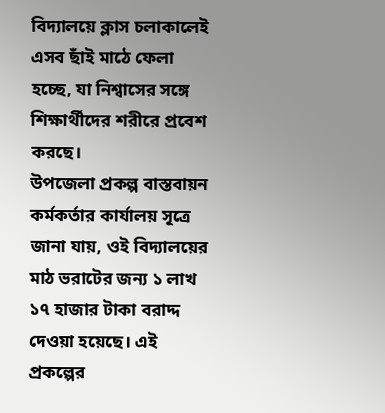বিদ্যালয়ে ক্লাস চলাকালেই এসব ছাঁই মাঠে ফেলা হচ্ছে, যা নিশ্বাসের সঙ্গে শিক্ষার্থীদের শরীরে প্রবেশ করছে।
উপজেলা প্রকল্প বাস্তবায়ন কর্মকর্তার কার্যালয় সূত্রে জানা যায়, ওই বিদ্যালয়ের মাঠ ভরাটের জন্য ১ লাখ ১৭ হাজার টাকা বরাদ্দ দেওয়া হয়েছে। এই প্রকল্পের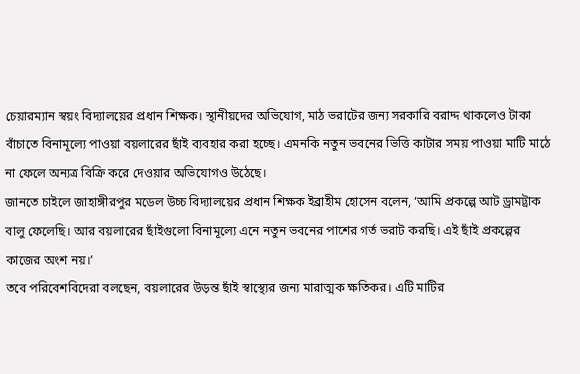চেয়ারম্যান স্বয়ং বিদ্যালয়ের প্রধান শিক্ষক। স্থানীয়দের অভিযোগ, মাঠ ভরাটের জন্য সরকারি বরাদ্দ থাকলেও টাকা বাঁচাতে বিনামূল্যে পাওয়া বয়লারের ছাঁই ব্যবহার করা হচ্ছে। এমনকি নতুন ভবনের ভিত্তি কাটার সময় পাওয়া মাটি মাঠে না ফেলে অন্যত্র বিক্রি করে দেওয়ার অভিযোগও উঠেছে।
জানতে চাইলে জাহাঙ্গীরপুর মডেল উচ্চ বিদ্যালয়ের প্রধান শিক্ষক ইব্রাহীম হোসেন বলেন, ‘আমি প্রকল্পে আট ড্রামট্রাক বালু ফেলেছি। আর বয়লারের ছাঁইগুলো বিনামূল্যে এনে নতুন ভবনের পাশের গর্ত ভরাট করছি। এই ছাঁই প্রকল্পের কাজের অংশ নয়।’
তবে পরিবেশবিদেরা বলছেন, বয়লারের উড়ন্ত ছাঁই স্বাস্থ্যের জন্য মারাত্মক ক্ষতিকর। এটি মাটির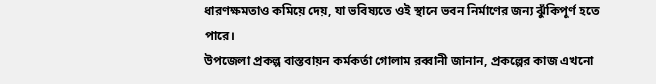ধারণক্ষমতাও কমিয়ে দেয়, যা ভবিষ্যতে ওই স্থানে ভবন নির্মাণের জন্য ঝুঁকিপূর্ণ হতে পারে।
উপজেলা প্রকল্প বাস্তবায়ন কর্মকর্তা গোলাম রব্বানী জানান, প্রকল্পের কাজ এখনো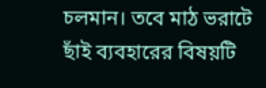চলমান। তবে মাঠ ভরাটে ছাঁই ব্যবহারের বিষয়টি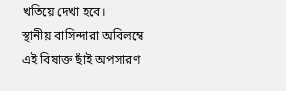খতিয়ে দেখা হবে।
স্থানীয় বাসিন্দারা অবিলম্বে এই বিষাক্ত ছাঁই অপসারণ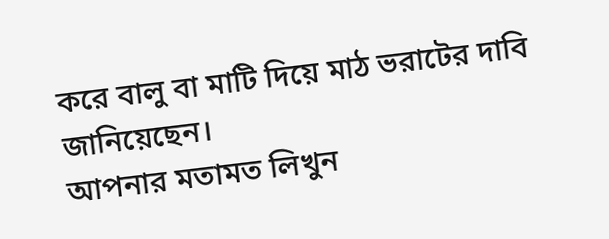করে বালু বা মাটি দিয়ে মাঠ ভরাটের দাবি জানিয়েছেন।
আপনার মতামত লিখুন